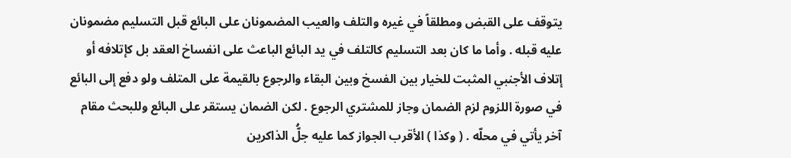يتوقف على القبض ومطلقاً في غيره والتلف والعيب المضمونان على البائع قبل التسليم مضمونان عليه قبله . وأما ما كان بعد التسليم كالتلف في يد البائع الباعث على انفساخ العقد بل كإتلافه أو إتلاف الأجنبي المثبت للخيار بين الفسخ وبين البقاء والرجوع بالقيمة على المتلف ولو دفع إلى البائع في صورة اللزوم لزم الضمان وجاز للمشتري الرجوع . لكن الضمان يستقر على البائع وللبحث مقام آخر يأتي في محلّه . ( وكذا ) الأقرب الجواز كما عليه جلُّ الذاكرين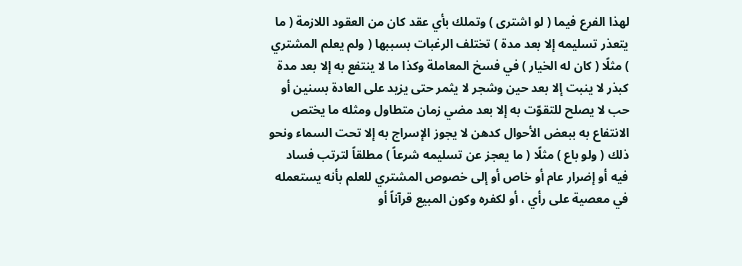لهذا الفرع فيما ( لو اشترى ) وتملك بأي عقد كان من العقود اللازمة ( ما يتعذر تسليمه إلا بعد مدة ) تختلف الرغبات بسببها ( ولم يعلم المشتري ) مثلًا ( كان له الخيار ) في فسخ المعاملة وكذا ما لا ينتفع به إلا بعد مدة كبذر لا ينبت إلا بعد حين وشجر لا يثمر حتى يزيد على العادة بسنين أو حب لا يصلح للتقوّت به إلا بعد مضي زمان متطاول ومثله ما يختص الانتفاع به ببعض الأحوال كدهن لا يجوز الإسراج به إلا تحت السماء ونحو ذلك ( ولو باع ) مثلًا ( ما يعجز عن تسليمه شرعاً ) مطلقاً لترتب فساد فيه أو إضرار عام أو خاص أو إلى خصوص المشتري للعلم بأنه يستعمله في معصية على رأي ، أو لكفره وكون المبيع قرآناً أو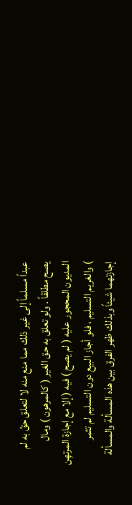عبداً مسلماً إلى غير ذلك مما منع منه لا لتعلق حقّ به لم يصح مطلقاً . ولو تعلق به حق الغير ( كالمرهون ) ومال المديون المحجور عليه ( لم يصح ) فيه ( إلا مع إجازة المرتهِن ) والغريم التسليم ، فلو أجاز البيع دون التسليم لم تثمر إجازتهما شيئاً وبذلك ظهر الفرق بين هذه المسألة والمسألة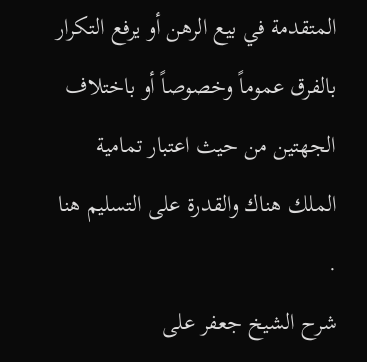المتقدمة في بيع الرهن أو يرفع التكرار بالفرق عموماً وخصوصاً أو باختلاف الجهتين من حيث اعتبار تمامية الملك هناك والقدرة على التسليم هنا .
شرح الشيخ جعفر على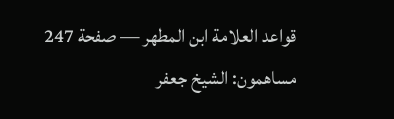قواعد العلامة ابن المطهر — صفحة 247
مساهمون: الشيخ جعفر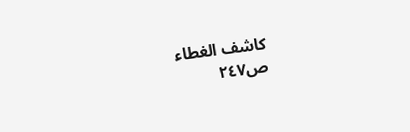كاشف الغطاء
ص٢٤٧